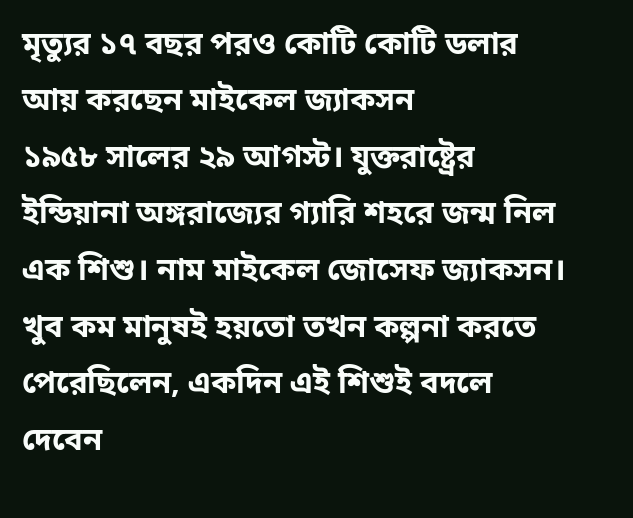মৃত্যুর ১৭ বছর পরও কোটি কোটি ডলার আয় করছেন মাইকেল জ্যাকসন
১৯৫৮ সালের ২৯ আগস্ট। যুক্তরাষ্ট্রের ইন্ডিয়ানা অঙ্গরাজ্যের গ্যারি শহরে জন্ম নিল এক শিশু। নাম মাইকেল জোসেফ জ্যাকসন। খুব কম মানুষই হয়তো তখন কল্পনা করতে পেরেছিলেন, একদিন এই শিশুই বদলে দেবেন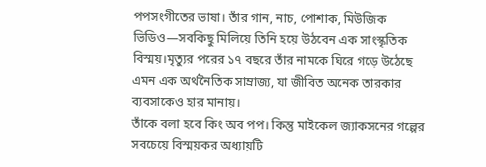পপসংগীতের ভাষা। তাঁর গান, নাচ, পোশাক, মিউজিক ভিডিও—সবকিছু মিলিয়ে তিনি হয়ে উঠবেন এক সাংস্কৃতিক বিস্ময়।মৃত্যুর পরের ১৭ বছরে তাঁর নামকে ঘিরে গড়ে উঠেছে এমন এক অর্থনৈতিক সাম্রাজ্য, যা জীবিত অনেক তারকার ব্যবসাকেও হার মানায়।
তাঁকে বলা হবে কিং অব পপ। কিন্তু মাইকেল জ্যাকসনের গল্পের সবচেয়ে বিস্ময়কর অধ্যায়টি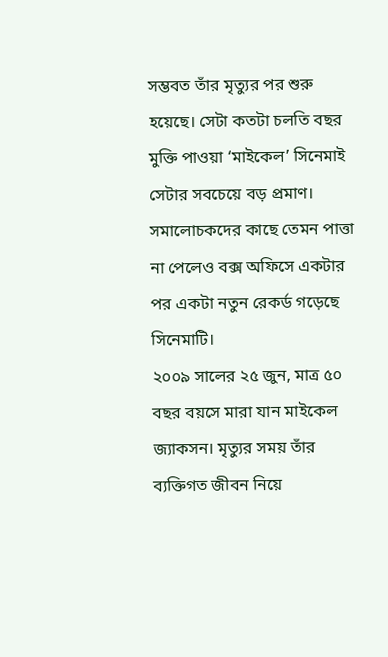সম্ভবত তাঁর মৃত্যুর পর শুরু হয়েছে। সেটা কতটা চলতি বছর মুক্তি পাওয়া ‘মাইকেল’ সিনেমাই সেটার সবচেয়ে বড় প্রমাণ। সমালোচকদের কাছে তেমন পাত্তা না পেলেও বক্স অফিসে একটার পর একটা নতুন রেকর্ড গড়েছে সিনেমাটি।
২০০৯ সালের ২৫ জুন, মাত্র ৫০ বছর বয়সে মারা যান মাইকেল জ্যাকসন। মৃত্যুর সময় তাঁর ব্যক্তিগত জীবন নিয়ে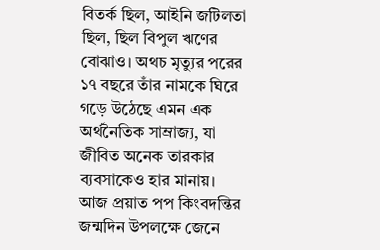বিতর্ক ছিল, আইনি জটিলতা ছিল, ছিল বিপুল ঋণের বোঝাও। অথচ মৃত্যুর পরের ১৭ বছরে তাঁর নামকে ঘিরে গড়ে উঠেছে এমন এক অর্থনৈতিক সাম্রাজ্য, যা জীবিত অনেক তারকার ব্যবসাকেও হার মানায়। আজ প্রয়াত পপ কিংবদন্তির জন্মদিন উপলক্ষে জেনে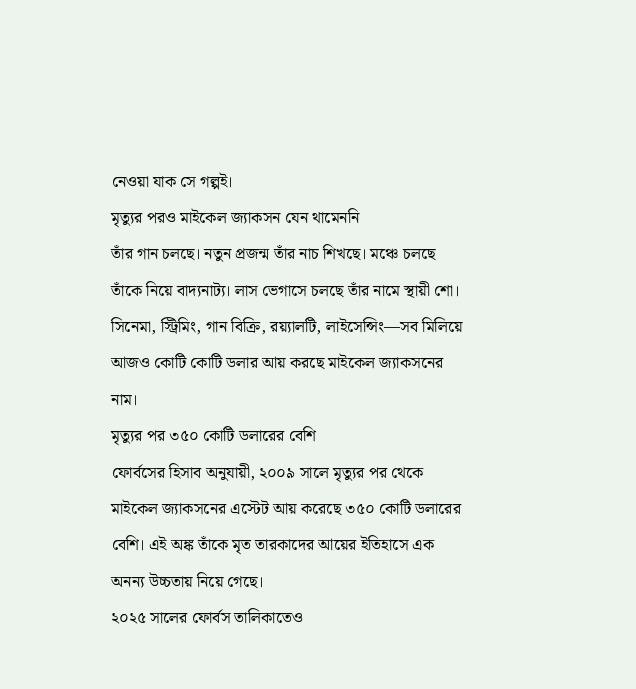নেওয়া যাক সে গল্পই।
মৃত্যুর পরও মাইকেল জ্যাকসন যেন থামেননি
তাঁর গান চলছে। নতুন প্রজন্ম তাঁর নাচ শিখছে। মঞ্চে চলছে তাঁকে নিয়ে বাদ্যনাট্য। লাস ভেগাসে চলছে তাঁর নামে স্থায়ী শো। সিনেমা, স্ট্রিমিং, গান বিক্রি, রয়্যালটি, লাইসেন্সিং—সব মিলিয়ে আজও কোটি কোটি ডলার আয় করছে মাইকেল জ্যাকসনের নাম।
মৃত্যুর পর ৩৫০ কোটি ডলারের বেশি
ফোর্বসের হিসাব অনুযায়ী, ২০০৯ সালে মৃত্যুর পর থেকে মাইকেল জ্যাকসনের এস্টেট আয় করেছে ৩৫০ কোটি ডলারের বেশি। এই অঙ্ক তাঁকে মৃত তারকাদের আয়ের ইতিহাসে এক অনন্য উচ্চতায় নিয়ে গেছে।
২০২৫ সালের ফোর্বস তালিকাতেও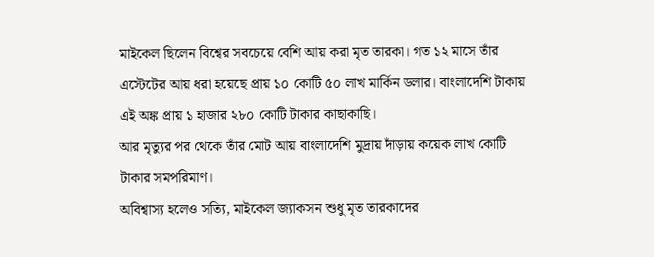মাইকেল ছিলেন বিশ্বের সবচেয়ে বেশি আয় করা মৃত তারকা। গত ১২ মাসে তাঁর এস্টেটের আয় ধরা হয়েছে প্রায় ১০ কোটি ৫০ লাখ মার্কিন ডলার। বাংলাদেশি টাকায় এই অঙ্ক প্রায় ১ হাজার ২৮০ কোটি টাকার কাছাকাছি।
আর মৃত্যুর পর থেকে তাঁর মোট আয় বাংলাদেশি মুদ্রায় দাঁড়ায় কয়েক লাখ কোটি টাকার সমপরিমাণ।
অবিশ্বাস্য হলেও সত্যি, মাইকেল জ্যাকসন শুধু মৃত তারকাদের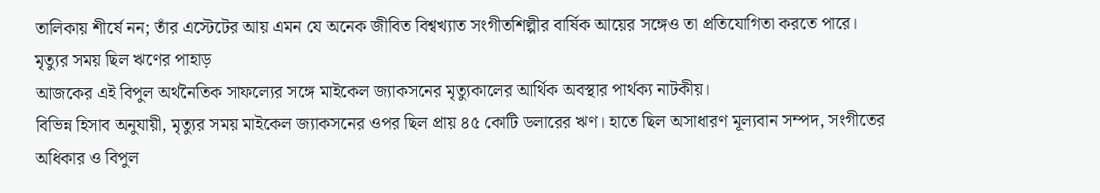তালিকায় শীর্ষে নন; তাঁর এস্টেটের আয় এমন যে অনেক জীবিত বিশ্বখ্যাত সংগীতশিল্পীর বার্ষিক আয়ের সঙ্গেও তা প্রতিযোগিতা করতে পারে।
মৃত্যুর সময় ছিল ঋণের পাহাড়
আজকের এই বিপুল অর্থনৈতিক সাফল্যের সঙ্গে মাইকেল জ্যাকসনের মৃত্যুকালের আর্থিক অবস্থার পার্থক্য নাটকীয়।
বিভিন্ন হিসাব অনুযায়ী, মৃত্যুর সময় মাইকেল জ্যাকসনের ওপর ছিল প্রায় ৪৫ কোটি ডলারের ঋণ। হাতে ছিল অসাধারণ মূল্যবান সম্পদ, সংগীতের অধিকার ও বিপুল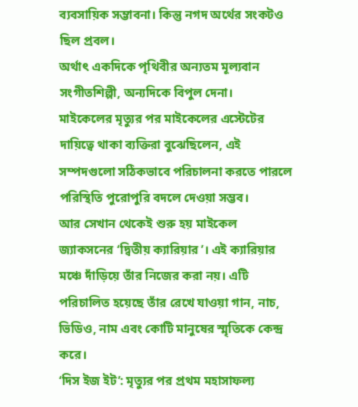ব্যবসায়িক সম্ভাবনা। কিন্তু নগদ অর্থের সংকটও ছিল প্রবল।
অর্থাৎ একদিকে পৃথিবীর অন্যতম মূল্যবান সংগীতশিল্পী, অন্যদিকে বিপুল দেনা।
মাইকেলের মৃত্যুর পর মাইকেলের এস্টেটের দায়িত্বে থাকা ব্যক্তিরা বুঝেছিলেন, এই সম্পদগুলো সঠিকভাবে পরিচালনা করতে পারলে পরিস্থিতি পুরোপুরি বদলে দেওয়া সম্ভব।
আর সেখান থেকেই শুরু হয় মাইকেল জ্যাকসনের ‘দ্বিতীয় ক্যারিয়ার’। এই ক্যারিয়ার মঞ্চে দাঁড়িয়ে তাঁর নিজের করা নয়। এটি পরিচালিত হয়েছে তাঁর রেখে যাওয়া গান, নাচ, ভিডিও, নাম এবং কোটি মানুষের স্মৃতিকে কেন্দ্র করে।
‘দিস ইজ ইট’: মৃত্যুর পর প্রথম মহাসাফল্য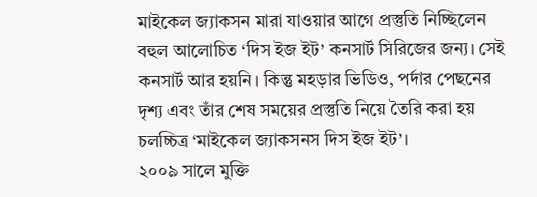মাইকেল জ্যাকসন মারা যাওয়ার আগে প্রস্তুতি নিচ্ছিলেন বহুল আলোচিত ‘দিস ইজ ইট’ কনসার্ট সিরিজের জন্য। সেই কনসার্ট আর হয়নি। কিন্তু মহড়ার ভিডিও, পর্দার পেছনের দৃশ্য এবং তাঁর শেষ সময়ের প্রস্তুতি নিয়ে তৈরি করা হয় চলচ্চিত্র ‘মাইকেল জ্যাকসনস দিস ইজ ইট’।
২০০৯ সালে মুক্তি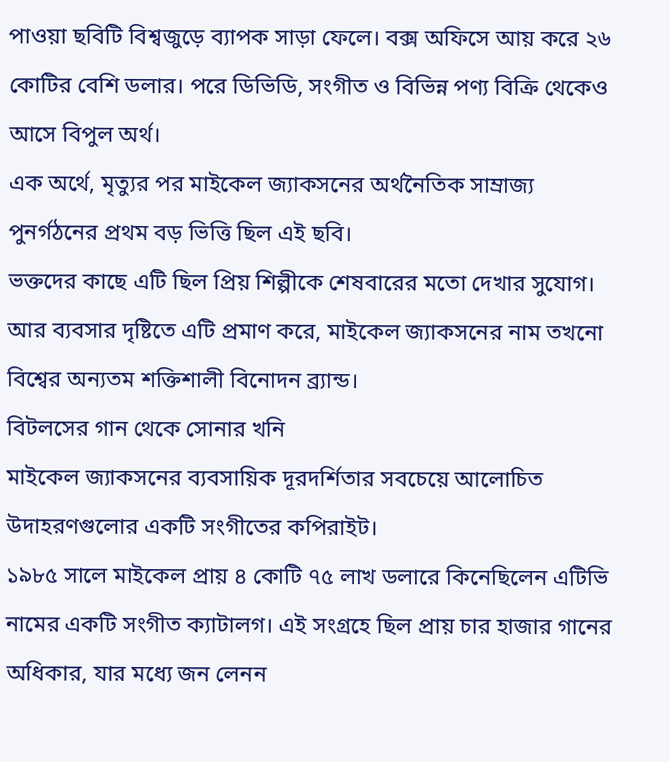পাওয়া ছবিটি বিশ্বজুড়ে ব্যাপক সাড়া ফেলে। বক্স অফিসে আয় করে ২৬ কোটির বেশি ডলার। পরে ডিভিডি, সংগীত ও বিভিন্ন পণ্য বিক্রি থেকেও আসে বিপুল অর্থ।
এক অর্থে, মৃত্যুর পর মাইকেল জ্যাকসনের অর্থনৈতিক সাম্রাজ্য পুনর্গঠনের প্রথম বড় ভিত্তি ছিল এই ছবি।
ভক্তদের কাছে এটি ছিল প্রিয় শিল্পীকে শেষবারের মতো দেখার সুযোগ। আর ব্যবসার দৃষ্টিতে এটি প্রমাণ করে, মাইকেল জ্যাকসনের নাম তখনো বিশ্বের অন্যতম শক্তিশালী বিনোদন ব্র্যান্ড।
বিটলসের গান থেকে সোনার খনি
মাইকেল জ্যাকসনের ব্যবসায়িক দূরদর্শিতার সবচেয়ে আলোচিত উদাহরণগুলোর একটি সংগীতের কপিরাইট।
১৯৮৫ সালে মাইকেল প্রায় ৪ কোটি ৭৫ লাখ ডলারে কিনেছিলেন এটিভি নামের একটি সংগীত ক্যাটালগ। এই সংগ্রহে ছিল প্রায় চার হাজার গানের অধিকার, যার মধ্যে জন লেনন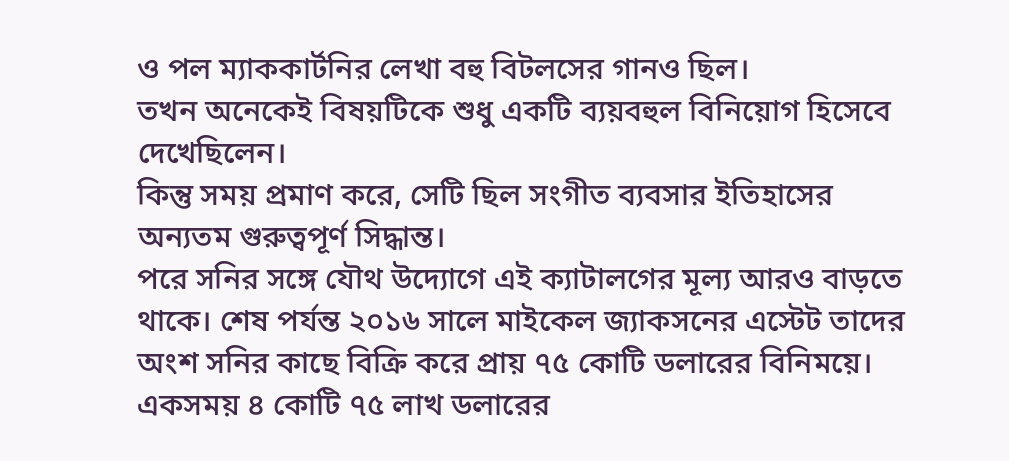ও পল ম্যাককার্টনির লেখা বহু বিটলসের গানও ছিল।
তখন অনেকেই বিষয়টিকে শুধু একটি ব্যয়বহুল বিনিয়োগ হিসেবে দেখেছিলেন।
কিন্তু সময় প্রমাণ করে, সেটি ছিল সংগীত ব্যবসার ইতিহাসের অন্যতম গুরুত্বপূর্ণ সিদ্ধান্ত।
পরে সনির সঙ্গে যৌথ উদ্যোগে এই ক্যাটালগের মূল্য আরও বাড়তে থাকে। শেষ পর্যন্ত ২০১৬ সালে মাইকেল জ্যাকসনের এস্টেট তাদের অংশ সনির কাছে বিক্রি করে প্রায় ৭৫ কোটি ডলারের বিনিময়ে।
একসময় ৪ কোটি ৭৫ লাখ ডলারের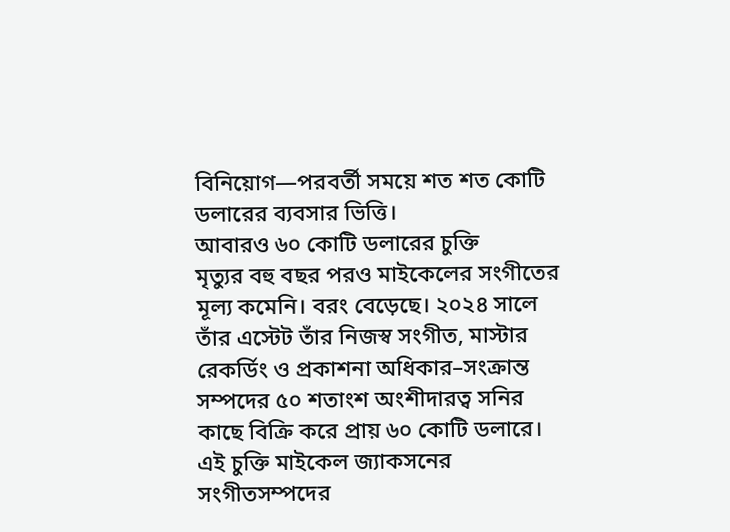বিনিয়োগ—পরবর্তী সময়ে শত শত কোটি ডলারের ব্যবসার ভিত্তি।
আবারও ৬০ কোটি ডলারের চুক্তি
মৃত্যুর বহু বছর পরও মাইকেলের সংগীতের মূল্য কমেনি। বরং বেড়েছে। ২০২৪ সালে তাঁর এস্টেট তাঁর নিজস্ব সংগীত, মাস্টার রেকর্ডিং ও প্রকাশনা অধিকার–সংক্রান্ত সম্পদের ৫০ শতাংশ অংশীদারত্ব সনির কাছে বিক্রি করে প্রায় ৬০ কোটি ডলারে।
এই চুক্তি মাইকেল জ্যাকসনের সংগীতসম্পদের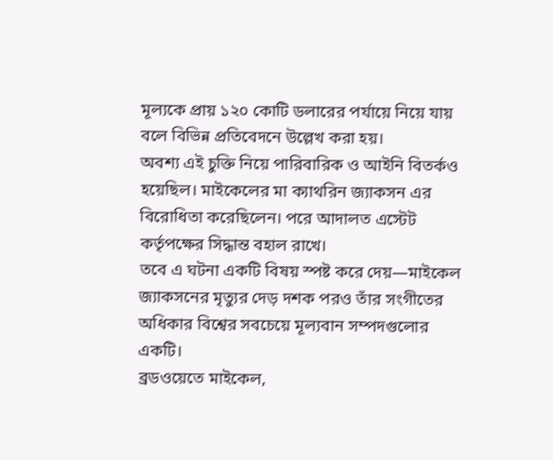মূল্যকে প্রায় ১২০ কোটি ডলারের পর্যায়ে নিয়ে যায় বলে বিভিন্ন প্রতিবেদনে উল্লেখ করা হয়।
অবশ্য এই চুক্তি নিয়ে পারিবারিক ও আইনি বিতর্কও হয়েছিল। মাইকেলের মা ক্যাথরিন জ্যাকসন এর বিরোধিতা করেছিলেন। পরে আদালত এস্টেট কর্তৃপক্ষের সিদ্ধান্ত বহাল রাখে।
তবে এ ঘটনা একটি বিষয় স্পষ্ট করে দেয়—মাইকেল জ্যাকসনের মৃত্যুর দেড় দশক পরও তাঁর সংগীতের অধিকার বিশ্বের সবচেয়ে মূল্যবান সম্পদগুলোর একটি।
ব্রডওয়েতে মাইকেল,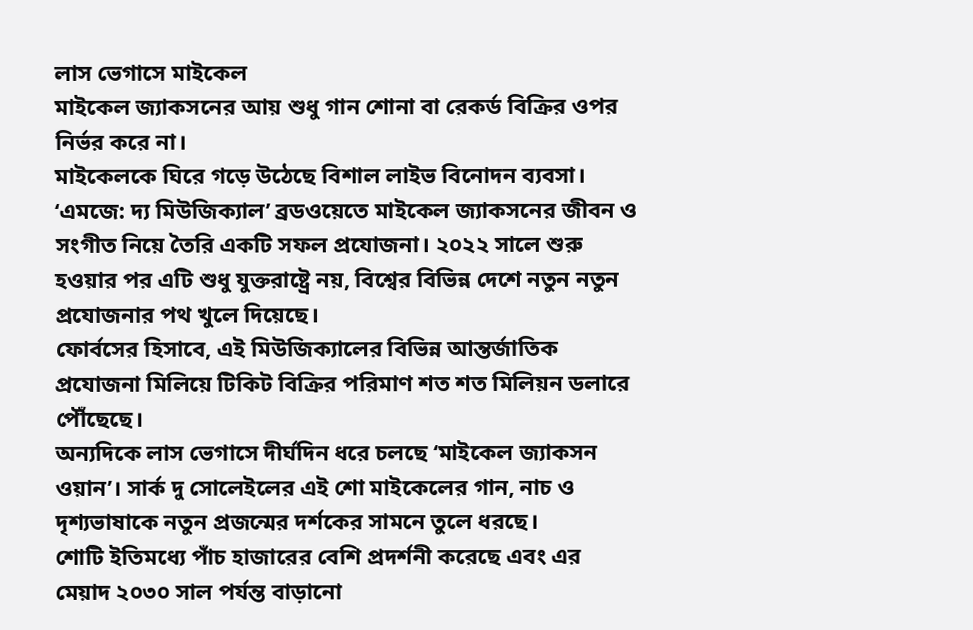লাস ভেগাসে মাইকেল
মাইকেল জ্যাকসনের আয় শুধু গান শোনা বা রেকর্ড বিক্রির ওপর নির্ভর করে না।
মাইকেলকে ঘিরে গড়ে উঠেছে বিশাল লাইভ বিনোদন ব্যবসা। ‘এমজে: দ্য মিউজিক্যাল’ ব্রডওয়েতে মাইকেল জ্যাকসনের জীবন ও সংগীত নিয়ে তৈরি একটি সফল প্রযোজনা। ২০২২ সালে শুরু হওয়ার পর এটি শুধু যুক্তরাষ্ট্রে নয়, বিশ্বের বিভিন্ন দেশে নতুন নতুন প্রযোজনার পথ খুলে দিয়েছে।
ফোর্বসের হিসাবে, এই মিউজিক্যালের বিভিন্ন আন্তর্জাতিক প্রযোজনা মিলিয়ে টিকিট বিক্রির পরিমাণ শত শত মিলিয়ন ডলারে পৌঁছেছে।
অন্যদিকে লাস ভেগাসে দীর্ঘদিন ধরে চলছে ‘মাইকেল জ্যাকসন ওয়ান’। সার্ক দু সোলেইলের এই শো মাইকেলের গান, নাচ ও দৃশ্যভাষাকে নতুন প্রজন্মের দর্শকের সামনে তুলে ধরছে।
শোটি ইতিমধ্যে পাঁচ হাজারের বেশি প্রদর্শনী করেছে এবং এর মেয়াদ ২০৩০ সাল পর্যন্ত বাড়ানো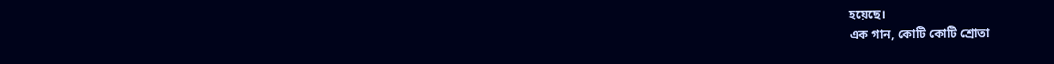হয়েছে।
এক গান, কোটি কোটি শ্রোতা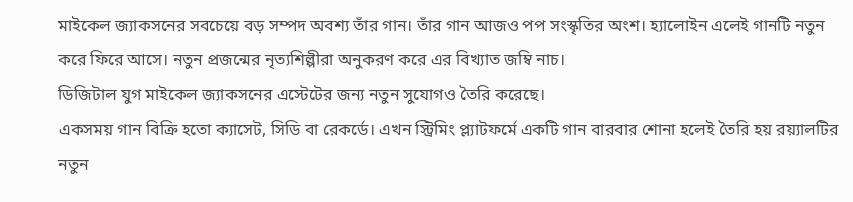মাইকেল জ্যাকসনের সবচেয়ে বড় সম্পদ অবশ্য তাঁর গান। তাঁর গান আজও পপ সংস্কৃতির অংশ। হ্যালোইন এলেই গানটি নতুন করে ফিরে আসে। নতুন প্রজন্মের নৃত্যশিল্পীরা অনুকরণ করে এর বিখ্যাত জম্বি নাচ।
ডিজিটাল যুগ মাইকেল জ্যাকসনের এস্টেটের জন্য নতুন সুযোগও তৈরি করেছে।
একসময় গান বিক্রি হতো ক্যাসেট, সিডি বা রেকর্ডে। এখন স্ট্রিমিং প্ল্যাটফর্মে একটি গান বারবার শোনা হলেই তৈরি হয় রয়্যালটির নতুন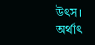উৎস।
অর্থাৎ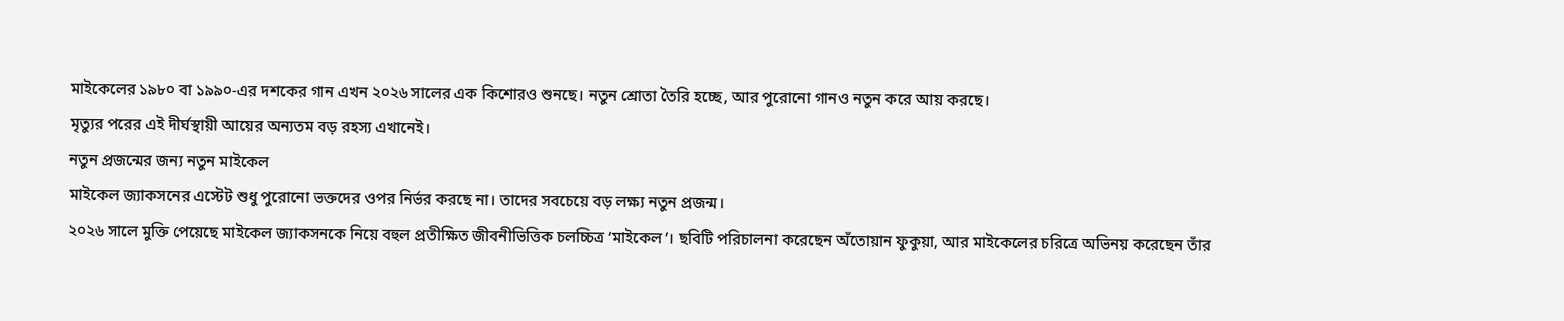মাইকেলের ১৯৮০ বা ১৯৯০-এর দশকের গান এখন ২০২৬ সালের এক কিশোরও শুনছে। নতুন শ্রোতা তৈরি হচ্ছে, আর পুরোনো গানও নতুন করে আয় করছে।
মৃত্যুর পরের এই দীর্ঘস্থায়ী আয়ের অন্যতম বড় রহস্য এখানেই।
নতুন প্রজন্মের জন্য নতুন মাইকেল
মাইকেল জ্যাকসনের এস্টেট শুধু পুরোনো ভক্তদের ওপর নির্ভর করছে না। তাদের সবচেয়ে বড় লক্ষ্য নতুন প্রজন্ম।
২০২৬ সালে মুক্তি পেয়েছে মাইকেল জ্যাকসনকে নিয়ে বহুল প্রতীক্ষিত জীবনীভিত্তিক চলচ্চিত্র ‘মাইকেল’। ছবিটি পরিচালনা করেছেন অঁতোয়ান ফুকুয়া, আর মাইকেলের চরিত্রে অভিনয় করেছেন তাঁর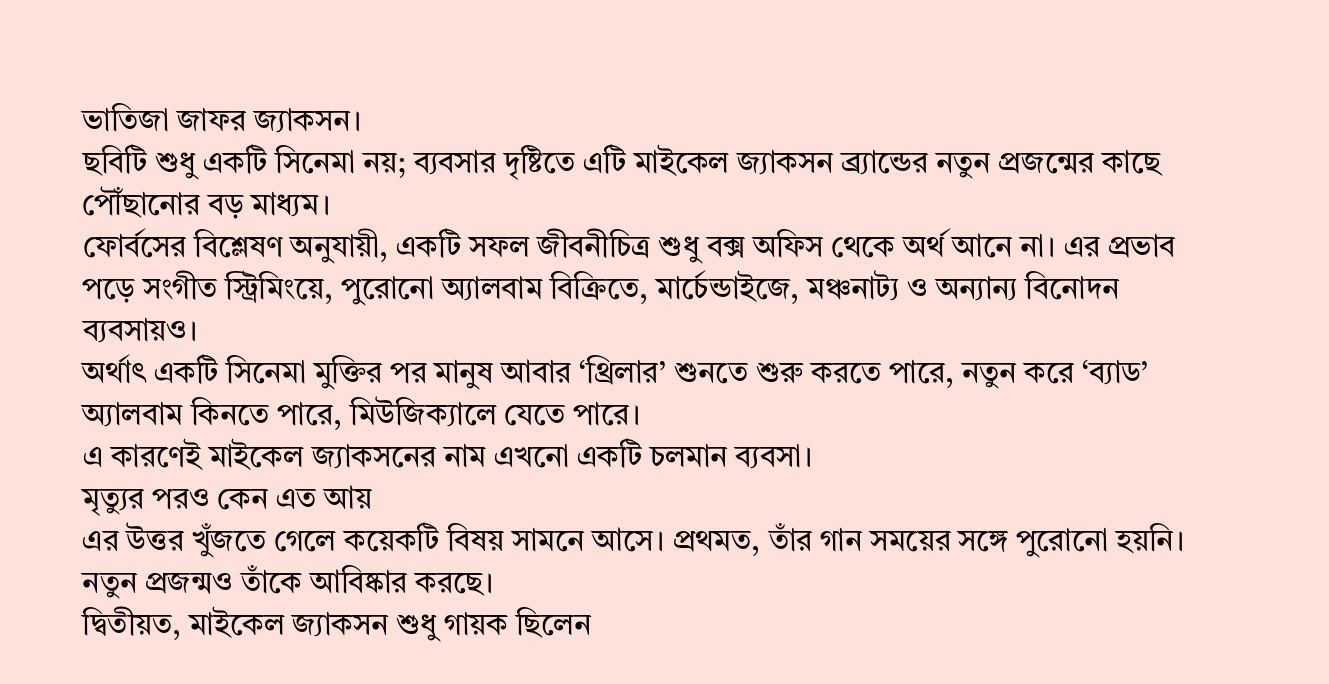ভাতিজা জাফর জ্যাকসন।
ছবিটি শুধু একটি সিনেমা নয়; ব্যবসার দৃষ্টিতে এটি মাইকেল জ্যাকসন ব্র্যান্ডের নতুন প্রজন্মের কাছে পৌঁছানোর বড় মাধ্যম।
ফোর্বসের বিশ্লেষণ অনুযায়ী, একটি সফল জীবনীচিত্র শুধু বক্স অফিস থেকে অর্থ আনে না। এর প্রভাব পড়ে সংগীত স্ট্রিমিংয়ে, পুরোনো অ্যালবাম বিক্রিতে, মার্চেন্ডাইজে, মঞ্চনাট্য ও অন্যান্য বিনোদন ব্যবসায়ও।
অর্থাৎ একটি সিনেমা মুক্তির পর মানুষ আবার ‘থ্রিলার’ শুনতে শুরু করতে পারে, নতুন করে ‘ব্যাড’ অ্যালবাম কিনতে পারে, মিউজিক্যালে যেতে পারে।
এ কারণেই মাইকেল জ্যাকসনের নাম এখনো একটি চলমান ব্যবসা।
মৃত্যুর পরও কেন এত আয়
এর উত্তর খুঁজতে গেলে কয়েকটি বিষয় সামনে আসে। প্রথমত, তাঁর গান সময়ের সঙ্গে পুরোনো হয়নি। নতুন প্রজন্মও তাঁকে আবিষ্কার করছে।
দ্বিতীয়ত, মাইকেল জ্যাকসন শুধু গায়ক ছিলেন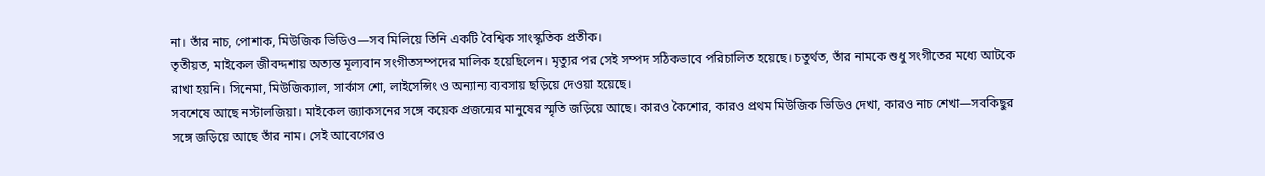না। তাঁর নাচ, পোশাক, মিউজিক ভিডিও—সব মিলিয়ে তিনি একটি বৈশ্বিক সাংস্কৃতিক প্রতীক।
তৃতীয়ত, মাইকেল জীবদ্দশায় অত্যন্ত মূল্যবান সংগীতসম্পদের মালিক হয়েছিলেন। মৃত্যুর পর সেই সম্পদ সঠিকভাবে পরিচালিত হয়েছে। চতুর্থত, তাঁর নামকে শুধু সংগীতের মধ্যে আটকে রাখা হয়নি। সিনেমা, মিউজিক্যাল, সার্কাস শো, লাইসেন্সিং ও অন্যান্য ব্যবসায় ছড়িয়ে দেওয়া হয়েছে।
সবশেষে আছে নস্টালজিয়া। মাইকেল জ্যাকসনের সঙ্গে কয়েক প্রজন্মের মানুষের স্মৃতি জড়িয়ে আছে। কারও কৈশোর, কারও প্রথম মিউজিক ভিডিও দেখা, কারও নাচ শেখা—সবকিছুর সঙ্গে জড়িয়ে আছে তাঁর নাম। সেই আবেগেরও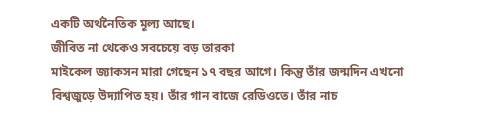একটি অর্থনৈতিক মূল্য আছে।
জীবিত না থেকেও সবচেয়ে বড় তারকা
মাইকেল জ্যাকসন মারা গেছেন ১৭ বছর আগে। কিন্তু তাঁর জন্মদিন এখনো বিশ্বজুড়ে উদ্যাপিত হয়। তাঁর গান বাজে রেডিওতে। তাঁর নাচ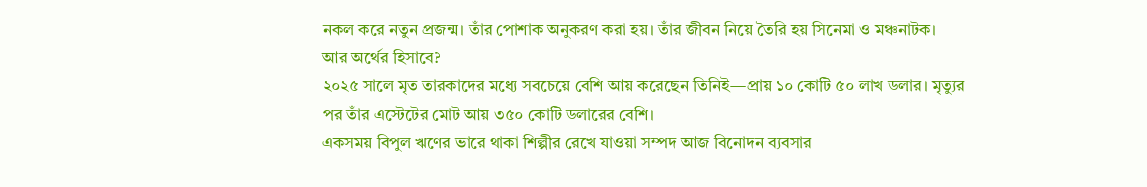নকল করে নতুন প্রজন্ম। তাঁর পোশাক অনুকরণ করা হয়। তাঁর জীবন নিয়ে তৈরি হয় সিনেমা ও মঞ্চনাটক।
আর অর্থের হিসাবে?
২০২৫ সালে মৃত তারকাদের মধ্যে সবচেয়ে বেশি আয় করেছেন তিনিই—প্রায় ১০ কোটি ৫০ লাখ ডলার। মৃত্যুর পর তাঁর এস্টেটের মোট আয় ৩৫০ কোটি ডলারের বেশি।
একসময় বিপুল ঋণের ভারে থাকা শিল্পীর রেখে যাওয়া সম্পদ আজ বিনোদন ব্যবসার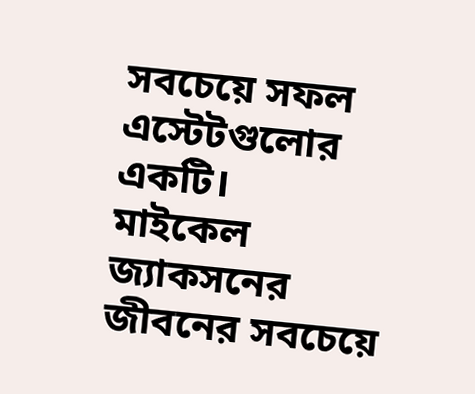সবচেয়ে সফল এস্টেটগুলোর একটি।
মাইকেল জ্যাকসনের জীবনের সবচেয়ে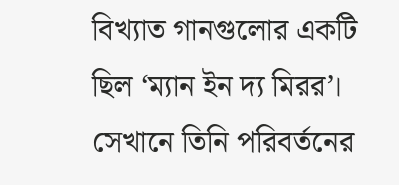বিখ্যাত গানগুলোর একটি ছিল ‘ম্যান ইন দ্য মিরর’। সেখানে তিনি পরিবর্তনের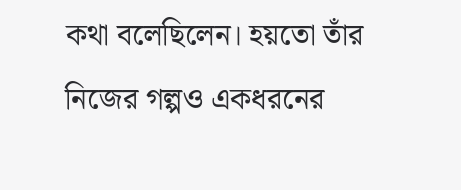কথা বলেছিলেন। হয়তো তাঁর নিজের গল্পও একধরনের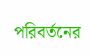পরিবর্তনের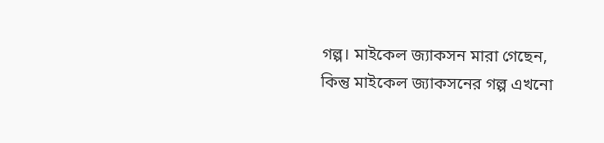গল্প। মাইকেল জ্যাকসন মারা গেছেন, কিন্তু মাইকেল জ্যাকসনের গল্প এখনো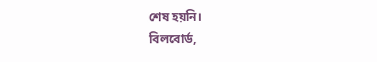শেষ হয়নি।
বিলবোর্ড,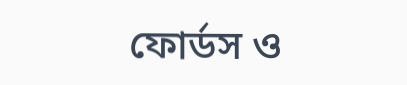ফোর্ডস ও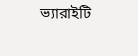ভ্যারাইটি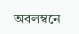অবলম্বনে